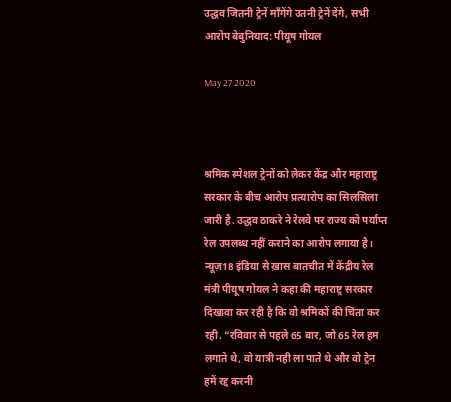उद्धव जितनी ट्रेनें माँगेंगे उतनी ट्रेनें देंगे, सभी आरोप बेबुनियाद: पीयूष गोयल

May 27 2020



श्रमिक स्पेशल ट्रेनों को लेकर केंद्र और महाराष्ट्र सरकार के बीच आरोप प्रत्यारोप का सिलसिला जारी है. उद्धव ठाकरे ने रेलवे पर राज्य को पर्याप्त रेल उपलब्ध नहीं कराने का आरोप लगाया है। न्यूज़18 इंडिया से ख़ास बातचीत में केंद्रीय रेल मंत्री पीयूष गोयल ने कहा की महाराष्ट्र सरकार दिखावा कर रही है कि वो श्रमिकों की चिंता कर रही. “रविवार से पहले 65 बार, जो 65 रेल हम लगाते थे, वो यात्री नही ला पाते थे और वो ट्रेन हमें रद्द करनी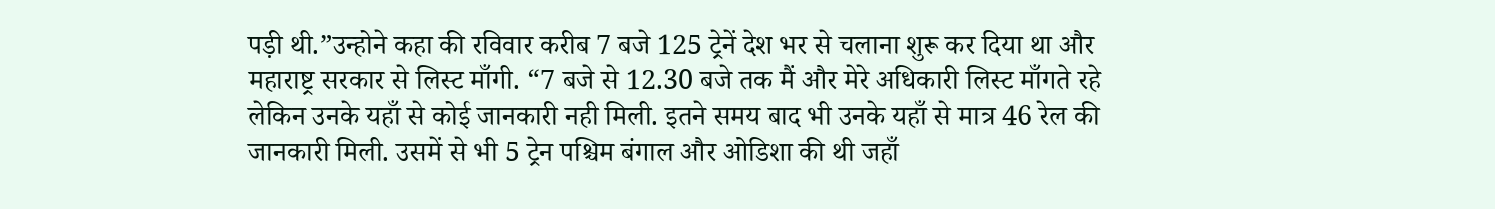पड़ी थी.”उन्होने कहा की रविवार करीब 7 बजे 125 ट्रेनें देश भर से चलाना शुरू कर दिया था और महाराष्ट्र सरकार से लिस्ट माँगी. “7 बजे से 12.30 बजे तक मैं और मेरे अधिकारी लिस्ट माँगते रहे लेकिन उनके यहाँ से कोई जानकारी नही मिली. इतने समय बाद भी उनके यहाँ से मात्र 46 रेल की जानकारी मिली. उसमें से भी 5 ट्रेन पश्चिम बंगाल और ओडिशा की थी जहाँ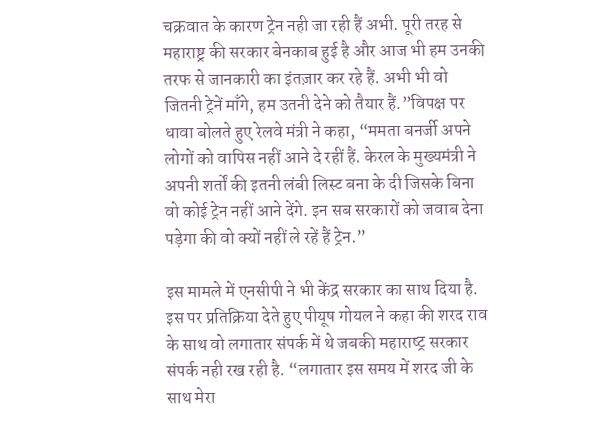चक्रवात के कारण ट्रेन नही जा रही हैं अभी. पूरी तरह से महाराष्ट्र की सरकार बेनकाब हुई है और आज भी हम उनकी तरफ से जानकारी का इंतज़ार कर रहे हैं. अभी भी वो जितनी ट्रेनें माँगे, हम उतनी देने को तैयार हैं.”विपक्ष पर धावा बोलते हुए रेलवे मंत्री ने कहा, “ममता बनर्जी अपने लोगों को वापिस नहीं आने दे रहीं हैं. केरल के मुख्यमंत्री ने अपनी शर्तों की इतनी लंबी लिस्ट बना के दी जिसके बिना वो कोई ट्रेन नहीं आने देंगे. इन सब सरकारों को जवाब देना पड़ेगा की वो क्यों नहीं ले रहें हैं ट्रेन.”

इस मामले में एनसीपी ने भी केंद्र सरकार का साथ दिया है. इस पर प्रतिक्रिया देते हुए पीयूष गोयल ने कहा की शरद राव के साथ वो लगातार संपर्क में थे जबकी महाराष्‍ट्र सरकार संपर्क नही रख रही है. “लगातार इस समय में शरद जी के साथ मेरा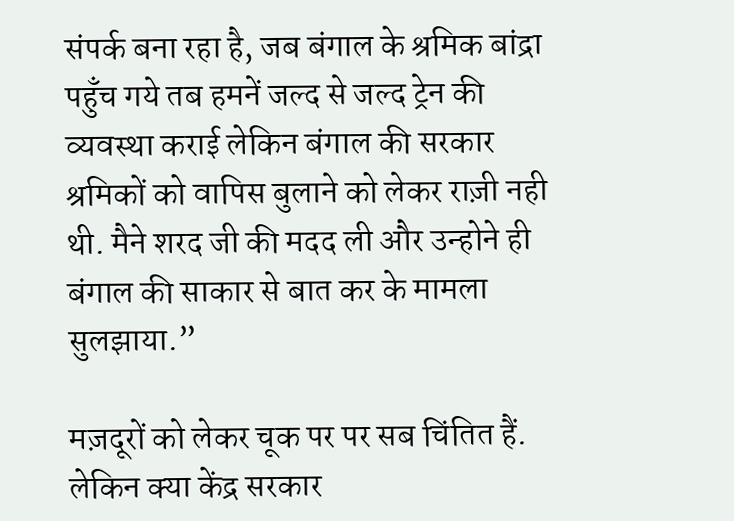संपर्क बना रहा है, जब बंगाल के श्रमिक बांद्रा पहुँच गये तब हमनें जल्द से जल्द ट्रेन की व्यवस्था कराई लेकिन बंगाल की सरकार श्रमिकों को वापिस बुलाने को लेकर राज़ी नही थी. मैने शरद जी की मदद ली और उन्होने ही बंगाल की साकार से बात कर के मामला सुलझाया.”

मज़दूरों को लेकर चूक पर पर सब चिंतित हैं. लेकिन क्या केंद्र सरकार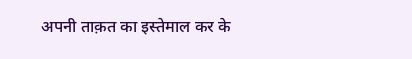अपनी ताक़त का इस्तेमाल कर के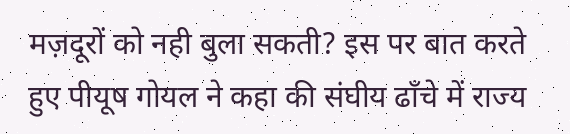मज़दूरों को नही बुला सकती? इस पर बात करते हुए पीयूष गोयल ने कहा की संघीय ढाँचे में राज्य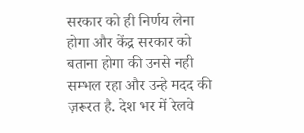सरकार को ही निर्णय लेना होगा और केंद्र सरकार को बताना होगा की उनसे नही सम्भल रहा और उन्हे मदद की ज़रूरत है. देश भर में रेलवे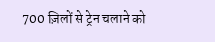700 ज़िलों से ट्रेन चलाने को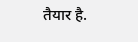तैयार है.